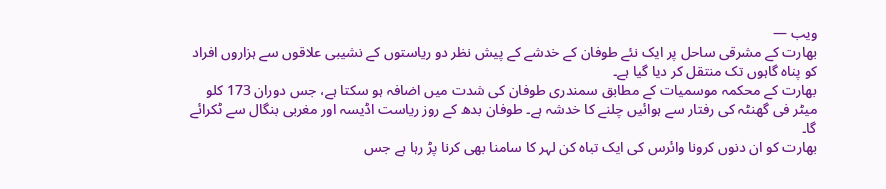ویب —
بھارت کے مشرقی ساحل پر ایک نئے طوفان کے خدشے کے پیش نظر دو ریاستوں کے نشیبی علاقوں سے ہزاروں افراد کو پناہ گاہوں تک منتقل کر دیا گیا ہے۔
بھارت کے محکمہ موسمیات کے مطابق سمندری طوفان کی شدت میں اضافہ ہو سکتا ہے، جس دوران 173 کلو میٹر فی گھنٹہ کی رفتار سے ہوائیں چلنے کا خدشہ ہے۔ طوفان بدھ کے روز ریاست اڈیسہ اور مغربی بنگال سے ٹکرائے گا۔
بھارت کو ان دنوں کرونا وائرس کی ایک تباہ کن لہر کا سامنا بھی کرنا پڑ رہا ہے جس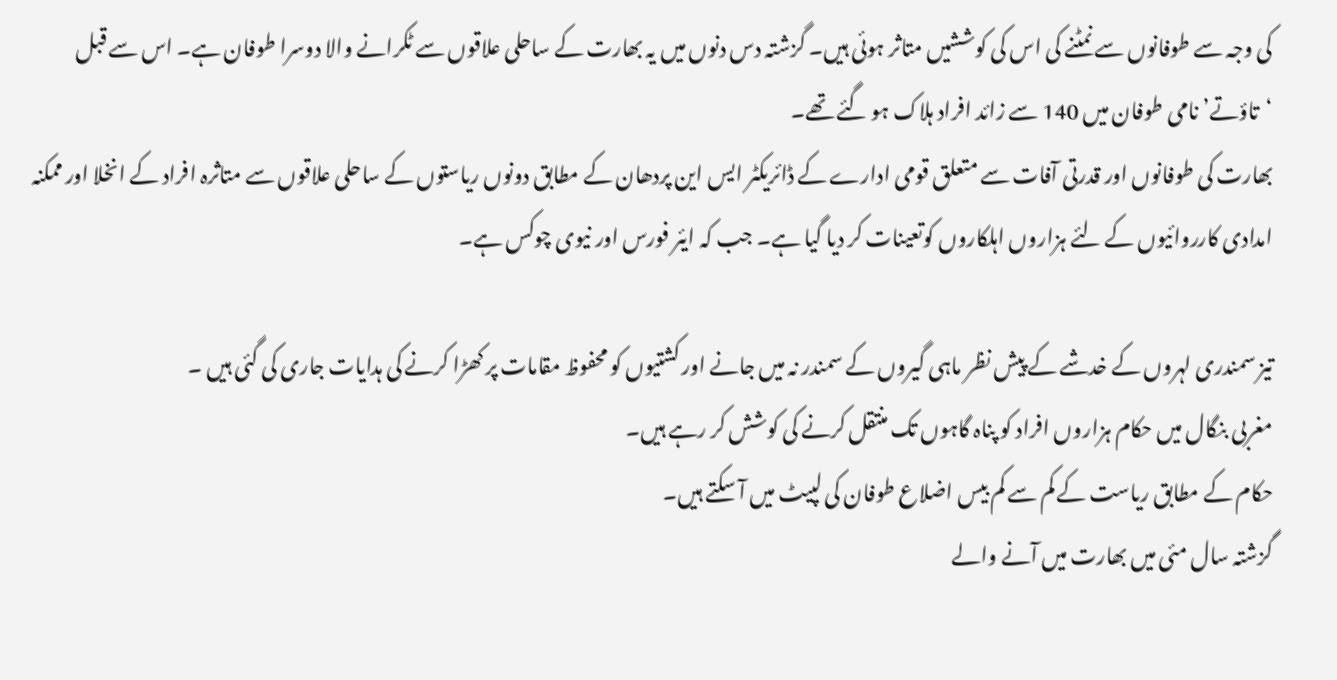کی وجہ سے طوفانوں سے نمٹنے کی اس کی کوششیں متاثر ہوئی ہیں۔ گزشتہ دس دنوں میں یہ بھارت کے ساحلی علاقوں سے ٹکرانے والا دوسرا طوفان ہے۔ اس سے قبل ‘تاؤتے’ نامی طوفان میں 140 سے زائد افراد ہلاک ہو گئے تھے۔
بھارت کی طوفانوں اور قدرتی آفات سے متعلق قومی ادارے کے ڈائریکٹر ایس این پردھان کے مطابق دونوں ریاستوں کے ساحلی علاقوں سے متاثرہ افراد کے انخلا اور ممکنہ امدادی کارروائیوں کے لئے ہزاروں اہلکاروں کوتعینات کر دیا گیا ہے۔ جب کہ ایئر فورس اور نیوی چوکس ہے۔

تیز سمندری لہروں کے خدشے کے پیش نظر ماہی گیروں کے سمندر نہ میں جانے اور کشتیوں کو محفوظ مقامات پر کھڑا کرنے کی ہدایات جاری کی گئی ہیں ۔
مغربی بنگال میں حکام ہزاروں افراد کو پناہ گاہوں تک منتقل کرنے کی کوشش کر رہے ہیں۔
حکام کے مطابق ریاست کے کم سے کم بیس اضلاع طوفان کی لپیٹ میں آ سکتے ہیں۔
گزشتہ سال مئی میں بھارت میں آنے والے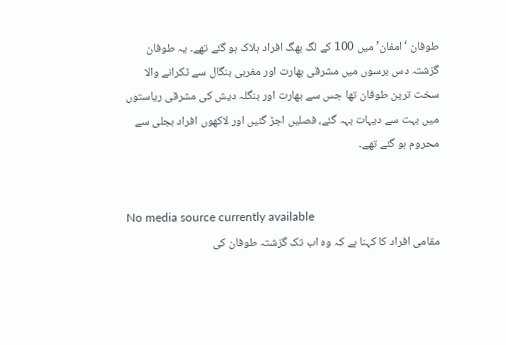طوفان ‘امفان’ میں 100 کے لگ بھگ افراد ہلاک ہو گئے تھے۔ یہ طوفان گزشتہ دس برسوں میں مشرقی بھارت اور مغربی بنگال سے ٹکرانے والا سخت ترین طوفان تھا جس سے بھارت اور بنگلہ دیش کی مشرقی ریاستوں میں بہت سے دیہات بہہ گئے، فصلیں اجڑ گئیں اور لاکھوں افراد بجلی سے محروم ہو گئے تھے۔


No media source currently available
مقامی افراد کا کہنا ہے کہ وہ اب تک گزشتہ طوفان کی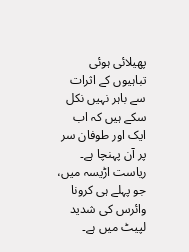پھیلائی ہوئی تباہیوں کے اثرات سے باہر نہیں نکل سکے ہیں کہ اب ایک اور طوفان سر پر آن پہنچا ہے۔
ریاست اڑیسہ میں، جو پہلے ہی کرونا وائرس کی شدید لپیٹ میں ہے۔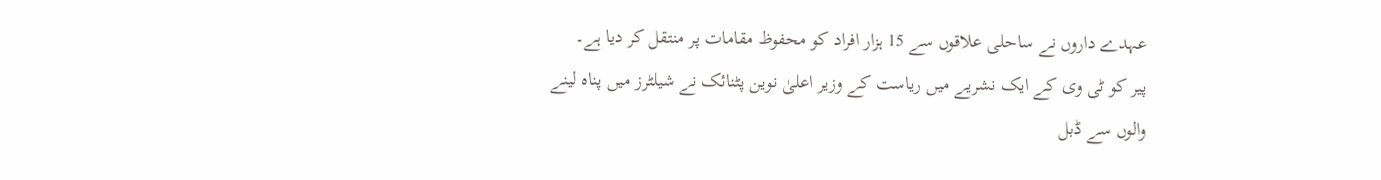عہدے داروں نے ساحلی علاقوں سے 15 ہزار افراد کو محفوظ مقامات پر منتقل کر دیا ہے۔
پیر کو ٹی وی کے ایک نشریے میں ریاست کے وزیر اعلیٰ نوین پٹنائک نے شیلٹرز میں پناہ لینے والوں سے ڈبل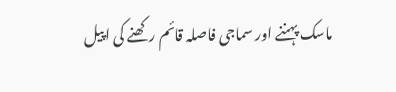ماسک پہننے اور سماجی فاصلہ قائم رکھنے کی اپیل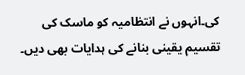کی۔انہوں نے انتظامیہ کو ماسک کی تقسیم یقینی بنانے کی ہدایات بھی دیں۔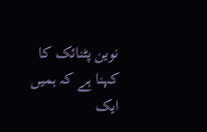نوین پٹنائک کا کہنا ہے کہ ہمیں ایک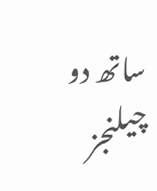ساتھ دو چیلنجز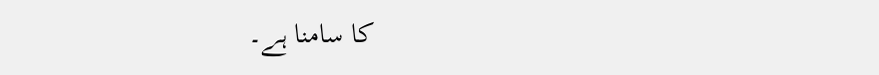کا سامنا ہے۔